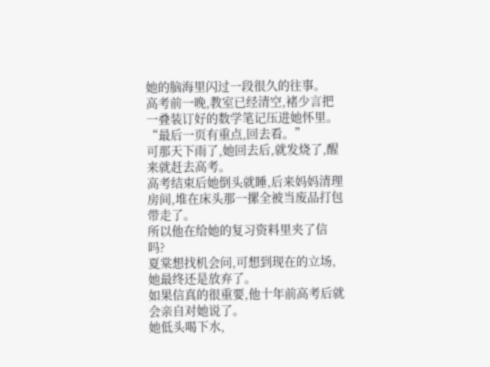她的脑海里闪过一段很久的往事。
高考前一晚,教室已经清空,褚少言把一叠装订好的数学笔记压进她怀里。
“最后一页有重点,回去看。”
可那天下雨了,她回去后,就发烧了,醒来就赶去高考。
高考结束后她倒头就睡,后来妈妈清理房间,堆在床头那一摞全被当废品打包带走了。
所以他在给她的复习资料里夹了信吗?
夏棠想找机会问,可想到现在的立场,她最终还是放弃了。
如果信真的很重要,他十年前高考后就会亲自对她说了。
她低头喝下水,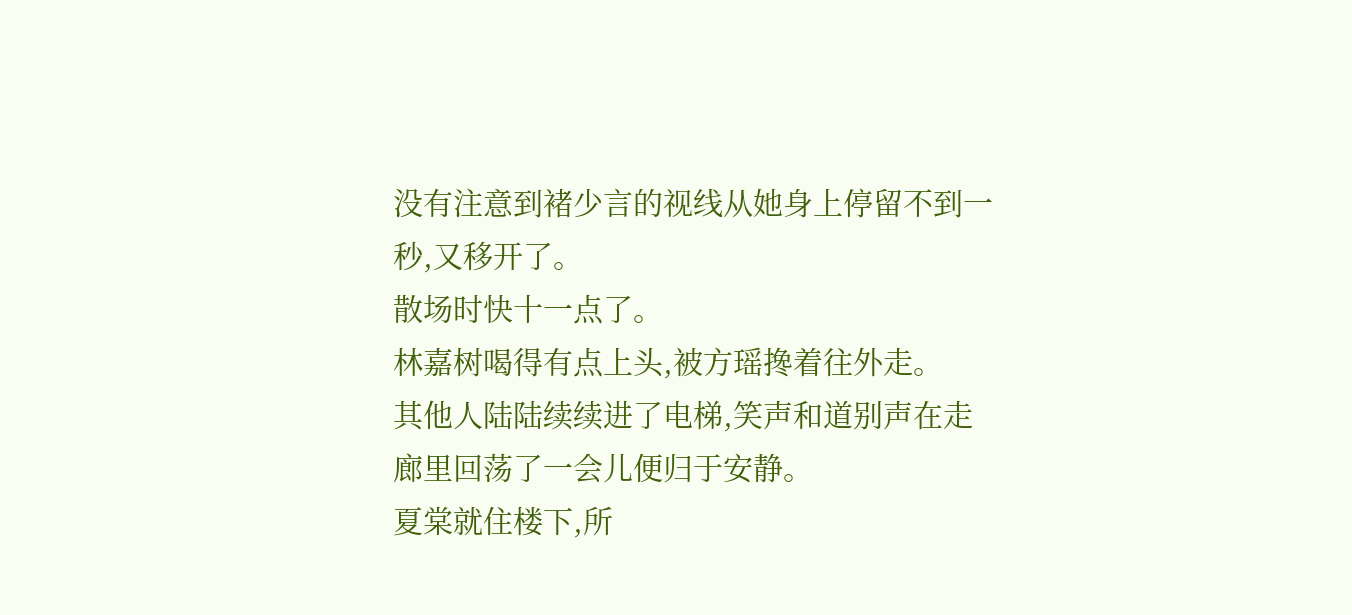没有注意到褚少言的视线从她身上停留不到一秒,又移开了。
散场时快十一点了。
林嘉树喝得有点上头,被方瑶搀着往外走。
其他人陆陆续续进了电梯,笑声和道别声在走廊里回荡了一会儿便归于安静。
夏棠就住楼下,所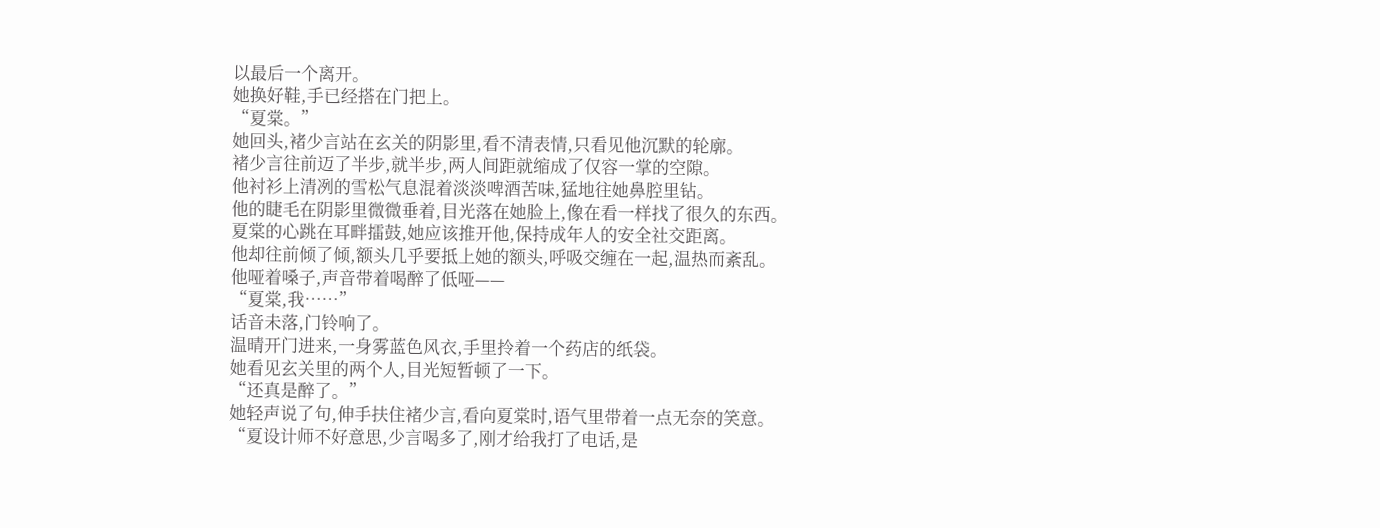以最后一个离开。
她换好鞋,手已经搭在门把上。
“夏棠。”
她回头,褚少言站在玄关的阴影里,看不清表情,只看见他沉默的轮廓。
褚少言往前迈了半步,就半步,两人间距就缩成了仅容一掌的空隙。
他衬衫上清冽的雪松气息混着淡淡啤酒苦味,猛地往她鼻腔里钻。
他的睫毛在阴影里微微垂着,目光落在她脸上,像在看一样找了很久的东西。
夏棠的心跳在耳畔擂鼓,她应该推开他,保持成年人的安全社交距离。
他却往前倾了倾,额头几乎要抵上她的额头,呼吸交缠在一起,温热而紊乱。
他哑着嗓子,声音带着喝醉了低哑——
“夏棠,我……”
话音未落,门铃响了。
温晴开门进来,一身雾蓝色风衣,手里拎着一个药店的纸袋。
她看见玄关里的两个人,目光短暂顿了一下。
“还真是醉了。”
她轻声说了句,伸手扶住褚少言,看向夏棠时,语气里带着一点无奈的笑意。
“夏设计师不好意思,少言喝多了,刚才给我打了电话,是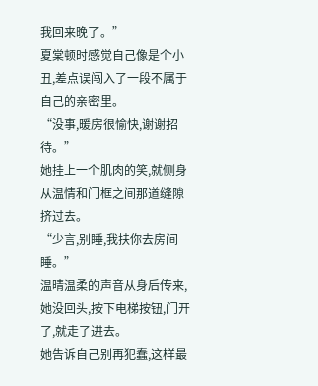我回来晚了。”
夏棠顿时感觉自己像是个小丑,差点误闯入了一段不属于自己的亲密里。
“没事,暖房很愉快,谢谢招待。”
她挂上一个肌肉的笑,就侧身从温情和门框之间那道缝隙挤过去。
“少言,别睡,我扶你去房间睡。”
温晴温柔的声音从身后传来,她没回头,按下电梯按钮,门开了,就走了进去。
她告诉自己别再犯蠢,这样最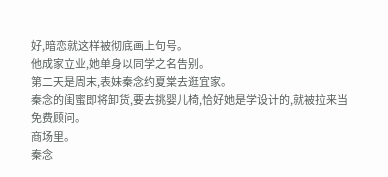好,暗恋就这样被彻底画上句号。
他成家立业,她单身以同学之名告别。
第二天是周末,表妹秦念约夏棠去逛宜家。
秦念的闺蜜即将卸货,要去挑婴儿椅,恰好她是学设计的,就被拉来当免费顾问。
商场里。
秦念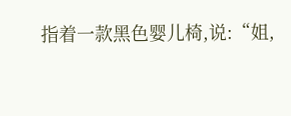指着一款黑色婴儿椅,说:“姐,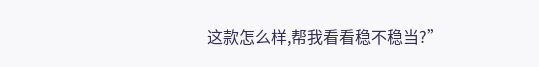这款怎么样,帮我看看稳不稳当?”